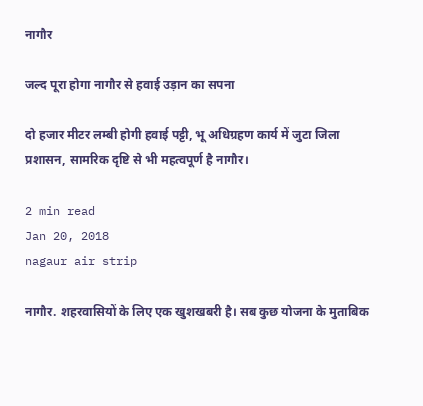नागौर

जल्द पूरा होगा नागौर से हवाई उड़ान का सपना

दो हजार मीटर लम्बी होगी हवाई पट्टी, भू अधिग्रहण कार्य में जुटा जिला प्रशासन, सामरिक दृष्टि से भी महत्वपूर्ण है नागौर।

2 min read
Jan 20, 2018
nagaur air strip

नागौर. शहरवासियों के लिए एक खुशखबरी है। सब कुछ योजना के मुताबिक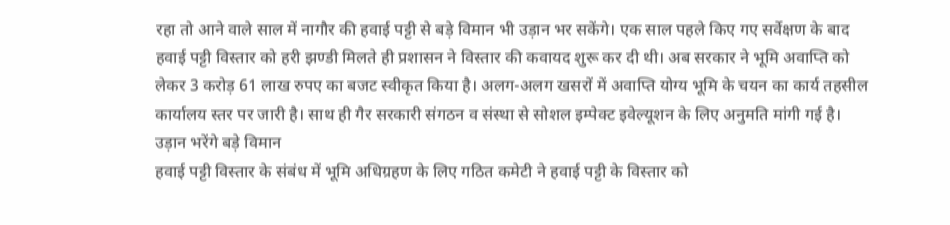रहा तो आने वाले साल में नागौर की हवाई पट्टी से बड़े विमान भी उड़ान भर सकेंगे। एक साल पहले किए गए सर्वेक्षण के बाद हवाई पट्टी विस्तार को हरी झण्डी मिलते ही प्रशासन ने विस्तार की कवायद शुरू कर दी थी। अब सरकार ने भूमि अवाप्ति को लेकर 3 करोड़ 61 लाख रुपए का बजट स्वीकृत किया है। अलग-अलग खसरों में अवाप्ति योग्य भूमि के चयन का कार्य तहसील कार्यालय स्तर पर जारी है। साथ ही गैर सरकारी संगठन व संस्था से सोशल इम्पेक्ट इवेल्यूशन के लिए अनुमति मांगी गई है।
उड़ान भरेंगे बड़े विमान
हवाई पट्टी विस्तार के संबंध में भूमि अधिग्रहण के लिए गठित कमेटी ने हवाई पट्टी के विस्तार को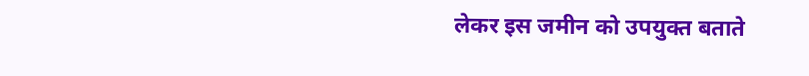लेकर इस जमीन को उपयुक्त बताते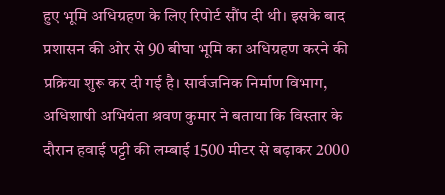हुए भूमि अधिग्रहण के लिए रिपोर्ट सौंप दी थी। इसके बाद प्रशासन की ओर से 90 बीघा भूमि का अधिग्रहण करने की प्रक्रिया शुरू कर दी गई है। सार्वजनिक निर्माण विभाग, अधिशाषी अभियंता श्रवण कुमार ने बताया कि विस्तार के दौरान हवाई पट्टी की लम्बाई 1500 मीटर से बढ़ाकर 2000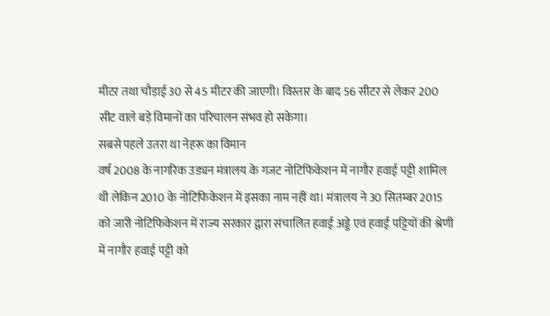मीटर तथा चौड़ाई 30 से 45 मीटर की जाएगी। विस्तार के बाद 56 सीटर से लेकर 200 सीट वाले बड़े विमानों का परिचालन संभव हो सकेगा।
सबसे पहले उतरा था नेहरू का विमान
वर्ष 2008 के नागरिक उड्यन मंत्रालय के गजट नोटिफिकेशन में नागौर हवाई पट्टी शामिल थी लेकिन 2010 के नोटिफिकेशन में इसका नाम नहीं था। मंत्रालय ने 30 सितम्बर 2015 को जारी नोटिफिकेशन में राज्य सरकार द्वारा संचालित हवाई अड्डे एवं हवाई पट्टियों की श्रेणी में नागौर हवाई पट्टी को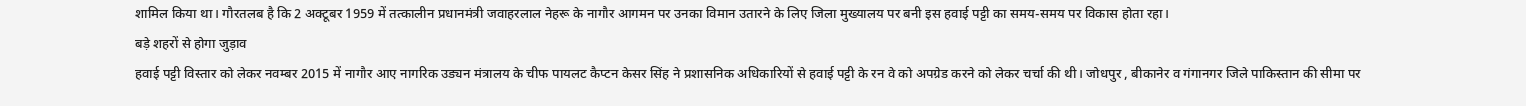शामिल किया था। गौरतलब है कि 2 अक्टूबर 1959 में तत्कालीन प्रधानमंत्री जवाहरलाल नेहरू के नागौर आगमन पर उनका विमान उतारने के लिए जिला मुख्यालय पर बनी इस हवाई पट्टी का समय-समय पर विकास होता रहा।
बड़े शहरों से होगा जुड़ाव
हवाई पट्टी विस्तार को लेकर नवम्बर 2015 में नागौर आए नागरिक उड्यन मंत्रालय के चीफ पायलट कैप्टन केसर सिंह ने प्रशासनिक अधिकारियों से हवाई पट्टी के रन वे को अपग्रेड करने को लेकर चर्चा की थी। जोधपुर , बीकानेर व गंगानगर जिले पाकिस्तान की सीमा पर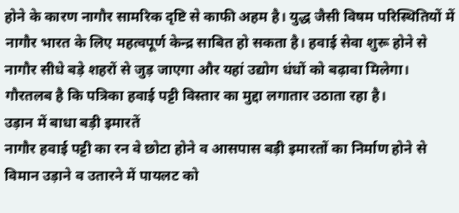होने के कारण नागौर सामरिक दृष्टि से काफी अहम है। युद्ध जैसी विषम परिस्थितियों में नागौर भारत के लिए महत्वपूर्ण केन्द्र साबित हो सकता है। हवाई सेवा शुरू होने से नागौर सीधे बड़े शहरों से जुड़ जाएगा और यहां उद्योग धंधों को बढ़ावा मिलेगा। गौरतलब है कि पत्रिका हवाई पट्टी विस्तार का मुद्दा लगातार उठाता रहा है।
उड़ान में बाधा बड़ी इमारतें
नागौर हवाई पट्टी का रन वे छोटा होने व आसपास बड़ी इमारतों का निर्माण होने से विमान उड़ाने व उतारने में पायलट को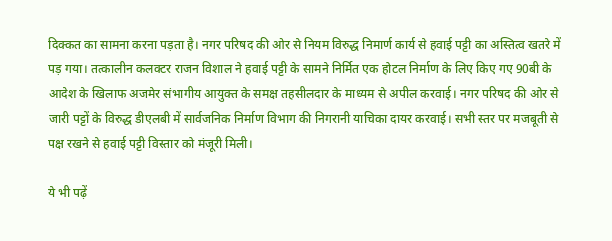दिक्कत का सामना करना पड़ता है। नगर परिषद की ओर से नियम विरुद्ध निमार्ण कार्य से हवाई पट्टी का अस्तित्व खतरे में पड़ गया। तत्कालीन कलक्टर राजन विशाल ने हवाई पट्टी के सामने निर्मित एक होटल निर्माण के लिए किए गए 90बी के आदेश के खिलाफ अजमेर संभागीय आयुक्त के समक्ष तहसीलदार के माध्यम से अपील करवाई। नगर परिषद की ओर से जारी पट्टों के विरुद्ध डीएलबी में सार्वजनिक निर्माण विभाग की निगरानी याचिका दायर करवाई। सभी स्तर पर मजबूती से पक्ष रखने से हवाई पट्टी विस्तार को मंजूरी मिली।

ये भी पढ़ें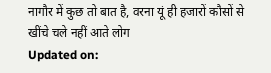नागौर में कुछ तो बात है, वरना यूं ही हजारों कौसों से खींचे चले नहीं आते लोग
Updated on: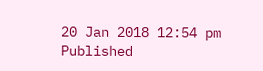20 Jan 2018 12:54 pm
Published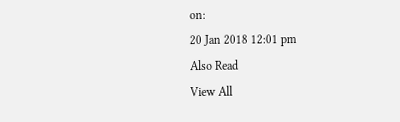on:
20 Jan 2018 12:01 pm
Also Read
View All